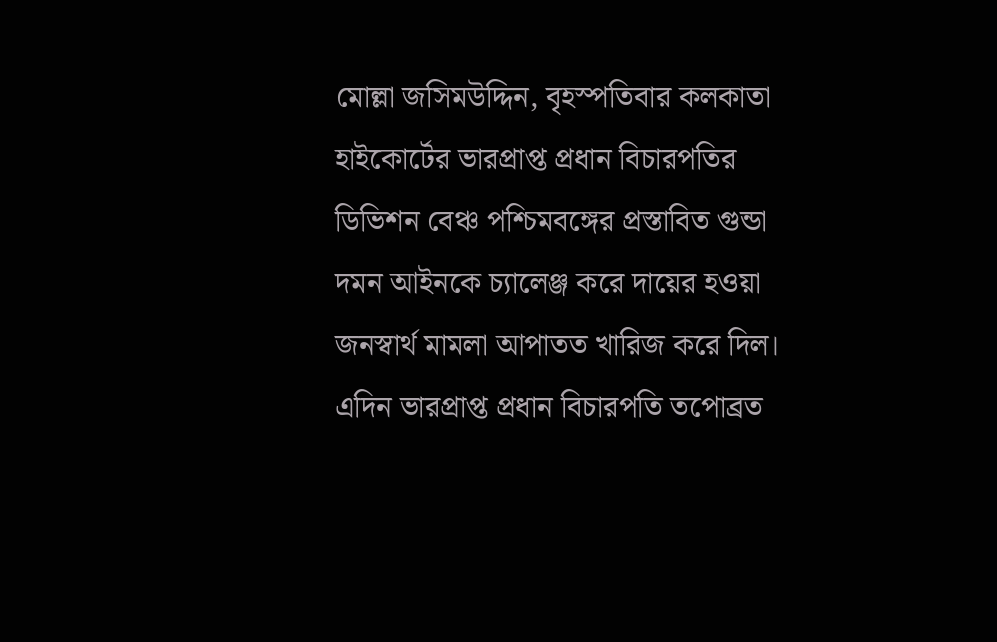মোল্লা জসিমউদ্দিন, বৃহস্পতিবার কলকাতা হাইকোর্টের ভারপ্রাপ্ত প্রধান বিচারপতির ডিভিশন বেঞ্চ পশ্চিমবঙ্গের প্রস্তাবিত গুন্ডা দমন আইনকে চ্যালেঞ্জ করে দায়ের হওয়া জনস্বার্থ মামলা আপাতত খারিজ করে দিল। এদিন ভারপ্রাপ্ত প্রধান বিচারপতি তপোব্রত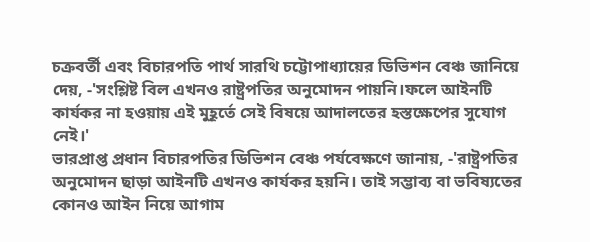চক্রবর্তী এবং বিচারপতি পার্থ সারথি চট্টোপাধ্যায়ের ডিভিশন বেঞ্চ জানিয়ে দেয়, -'সংশ্লিষ্ট বিল এখনও রাষ্ট্রপতির অনুমোদন পায়নি।ফলে আইনটি কার্যকর না হওয়ায় এই মুহূর্তে সেই বিষয়ে আদালতের হস্তক্ষেপের সুযোগ নেই।'
ভারপ্রাপ্ত প্রধান বিচারপতির ডিভিশন বেঞ্চ পর্যবেক্ষণে জানায়, -'রাষ্ট্রপতির অনুমোদন ছাড়া আইনটি এখনও কার্যকর হয়নি। তাই সম্ভাব্য বা ভবিষ্যতের কোনও আইন নিয়ে আগাম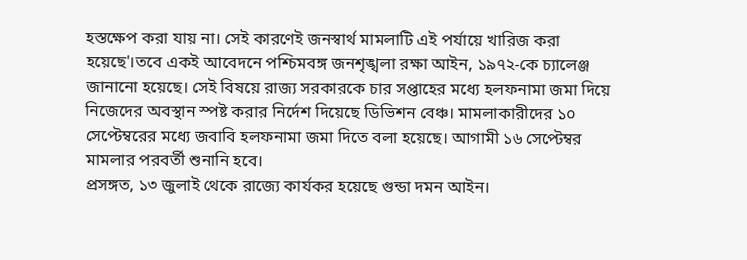হস্তক্ষেপ করা যায় না। সেই কারণেই জনস্বার্থ মামলাটি এই পর্যায়ে খারিজ করা হয়েছে'।তবে একই আবেদনে পশ্চিমবঙ্গ জনশৃঙ্খলা রক্ষা আইন, ১৯৭২-কে চ্যালেঞ্জ জানানো হয়েছে। সেই বিষয়ে রাজ্য সরকারকে চার সপ্তাহের মধ্যে হলফনামা জমা দিয়ে নিজেদের অবস্থান স্পষ্ট করার নির্দেশ দিয়েছে ডিভিশন বেঞ্চ। মামলাকারীদের ১০ সেপ্টেম্বরের মধ্যে জবাবি হলফনামা জমা দিতে বলা হয়েছে। আগামী ১৬ সেপ্টেম্বর মামলার পরবর্তী শুনানি হবে।
প্রসঙ্গত, ১৩ জুলাই থেকে রাজ্যে কার্যকর হয়েছে গুন্ডা দমন আইন।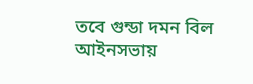তবে গুন্ডা দমন বিল আইনসভায়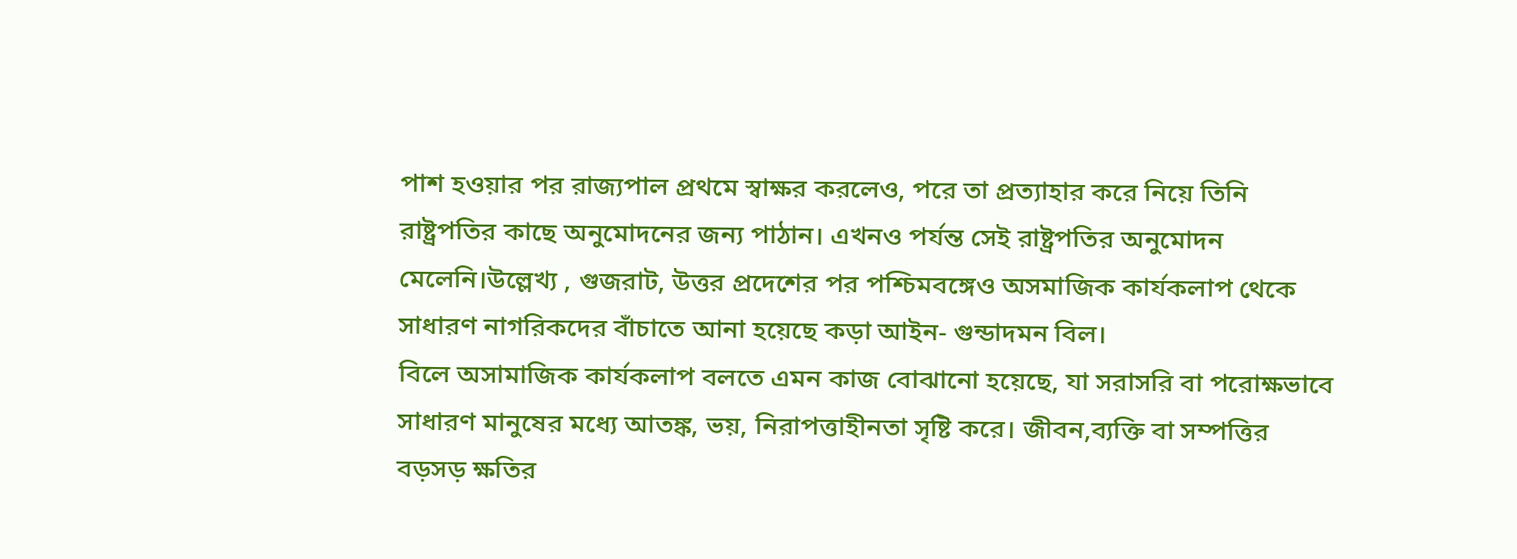পাশ হওয়ার পর রাজ্যপাল প্রথমে স্বাক্ষর করলেও, পরে তা প্রত্যাহার করে নিয়ে তিনি রাষ্ট্রপতির কাছে অনুমোদনের জন্য পাঠান। এখনও পর্যন্ত সেই রাষ্ট্রপতির অনুমোদন মেলেনি।উল্লেখ্য , গুজরাট, উত্তর প্রদেশের পর পশ্চিমবঙ্গেও অসমাজিক কার্যকলাপ থেকে সাধারণ নাগরিকদের বাঁচাতে আনা হয়েছে কড়া আইন- গুন্ডাদমন বিল।
বিলে অসামাজিক কার্যকলাপ বলতে এমন কাজ বোঝানো হয়েছে, যা সরাসরি বা পরোক্ষভাবে সাধারণ মানুষের মধ্যে আতঙ্ক, ভয়, নিরাপত্তাহীনতা সৃষ্টি করে। জীবন,ব্যক্তি বা সম্পত্তির বড়সড় ক্ষতির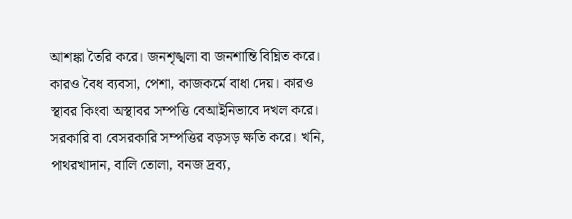আশঙ্কা তৈরি করে। জনশৃঙ্খলা বা জনশান্তি বিঘ্নিত করে। কারও বৈধ ব্যবসা, পেশা, কাজকর্মে বাধা দেয়। কারও স্থাবর কিংবা অস্থাবর সম্পত্তি বেআইনিভাবে দখল করে। সরকারি বা বেসরকারি সম্পত্তির বড়সড় ক্ষতি করে। খনি, পাথরখাদান, বালি তোলা, বনজ দ্রব্য,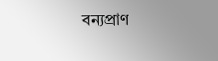বন্যপ্রাণ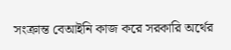সংক্রান্ত বেআইনি কাজ করে সরকারি অর্থের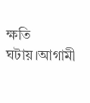ক্ষতি ঘটায়।আগামী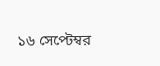১৬ সেপ্টেম্বর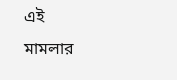এই মামলার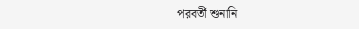পরবর্তী শুনানি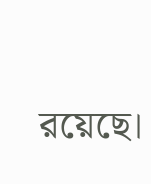রয়েছে।